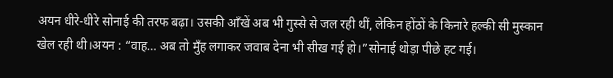अयन धीरे-धीरे सोनाई की तरफ बढ़ा। उसकी आँखें अब भी गुस्से से जल रही थीं, लेकिन होंठों के किनारे हल्की सी मुस्कान खेल रही थी।अयन : “वाह… अब तो मुँह लगाकर जवाब देना भी सीख गई हो।”सोनाई थोड़ा पीछे हट गई।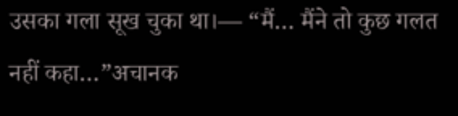उसका गला सूख चुका था।— “मैं… मैंने तो कुछ गलत नहीं कहा…”अचानक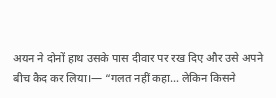अयन ने दोनों हाथ उसके पास दीवार पर रख दिए और उसे अपने बीच कैद कर लिया।— “गलत नहीं कहा… लेकिन किसने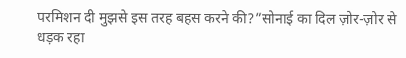परमिशन दी मुझसे इस तरह बहस करने की?”सोनाई का दिल ज़ोर-ज़ोर से धड़क रहा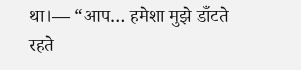था।— “आप… हमेशा मुझे डाँटते रहते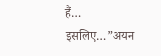हैं… इसलिए…”अयन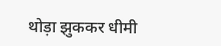थोड़ा झुककर धीमी